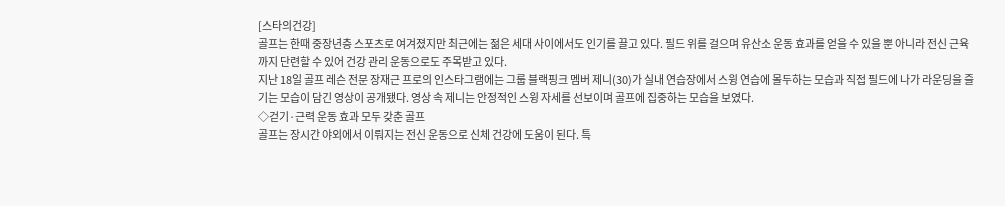[스타의건강]
골프는 한때 중장년층 스포츠로 여겨졌지만 최근에는 젊은 세대 사이에서도 인기를 끌고 있다. 필드 위를 걸으며 유산소 운동 효과를 얻을 수 있을 뿐 아니라 전신 근육까지 단련할 수 있어 건강 관리 운동으로도 주목받고 있다.
지난 18일 골프 레슨 전문 장재근 프로의 인스타그램에는 그룹 블랙핑크 멤버 제니(30)가 실내 연습장에서 스윙 연습에 몰두하는 모습과 직접 필드에 나가 라운딩을 즐기는 모습이 담긴 영상이 공개됐다. 영상 속 제니는 안정적인 스윙 자세를 선보이며 골프에 집중하는 모습을 보였다.
◇걷기·근력 운동 효과 모두 갖춘 골프
골프는 장시간 야외에서 이뤄지는 전신 운동으로 신체 건강에 도움이 된다. 특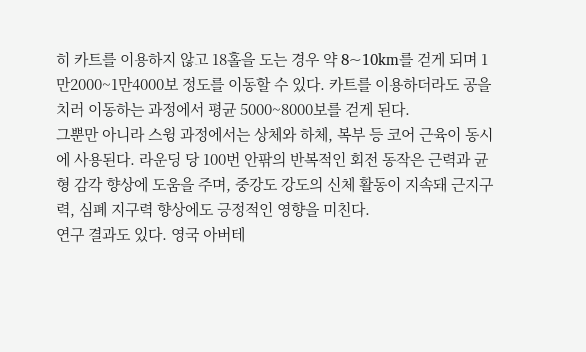히 카트를 이용하지 않고 18홀을 도는 경우 약 8~10km를 걷게 되며 1만2000~1만4000보 정도를 이동할 수 있다. 카트를 이용하더라도 공을 치러 이동하는 과정에서 평균 5000~8000보를 걷게 된다.
그뿐만 아니라 스윙 과정에서는 상체와 하체, 복부 등 코어 근육이 동시에 사용된다. 라운딩 당 100번 안팎의 반복적인 회전 동작은 근력과 균형 감각 향상에 도움을 주며, 중강도 강도의 신체 활동이 지속돼 근지구력, 심폐 지구력 향상에도 긍정적인 영향을 미친다.
연구 결과도 있다. 영국 아버테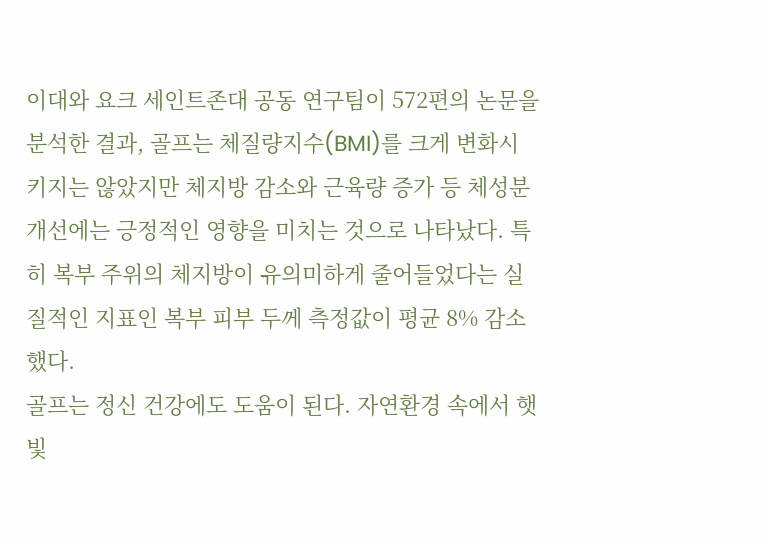이대와 요크 세인트존대 공동 연구팀이 572편의 논문을 분석한 결과, 골프는 체질량지수(BMI)를 크게 변화시키지는 않았지만 체지방 감소와 근육량 증가 등 체성분 개선에는 긍정적인 영향을 미치는 것으로 나타났다. 특히 복부 주위의 체지방이 유의미하게 줄어들었다는 실질적인 지표인 복부 피부 두께 측정값이 평균 8% 감소했다.
골프는 정신 건강에도 도움이 된다. 자연환경 속에서 햇빛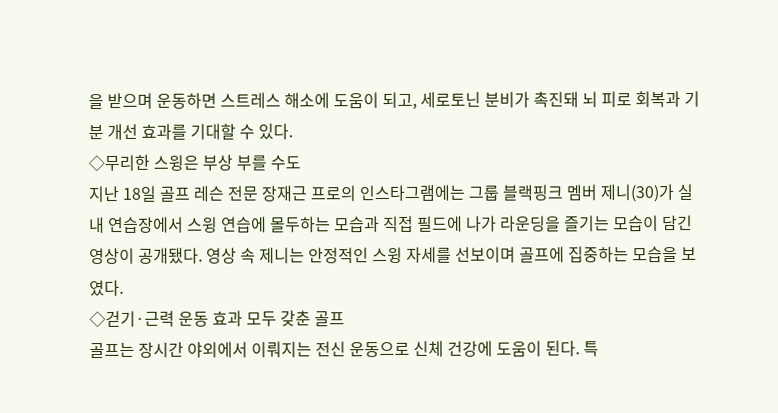을 받으며 운동하면 스트레스 해소에 도움이 되고, 세로토닌 분비가 촉진돼 뇌 피로 회복과 기분 개선 효과를 기대할 수 있다.
◇무리한 스윙은 부상 부를 수도
지난 18일 골프 레슨 전문 장재근 프로의 인스타그램에는 그룹 블랙핑크 멤버 제니(30)가 실내 연습장에서 스윙 연습에 몰두하는 모습과 직접 필드에 나가 라운딩을 즐기는 모습이 담긴 영상이 공개됐다. 영상 속 제니는 안정적인 스윙 자세를 선보이며 골프에 집중하는 모습을 보였다.
◇걷기·근력 운동 효과 모두 갖춘 골프
골프는 장시간 야외에서 이뤄지는 전신 운동으로 신체 건강에 도움이 된다. 특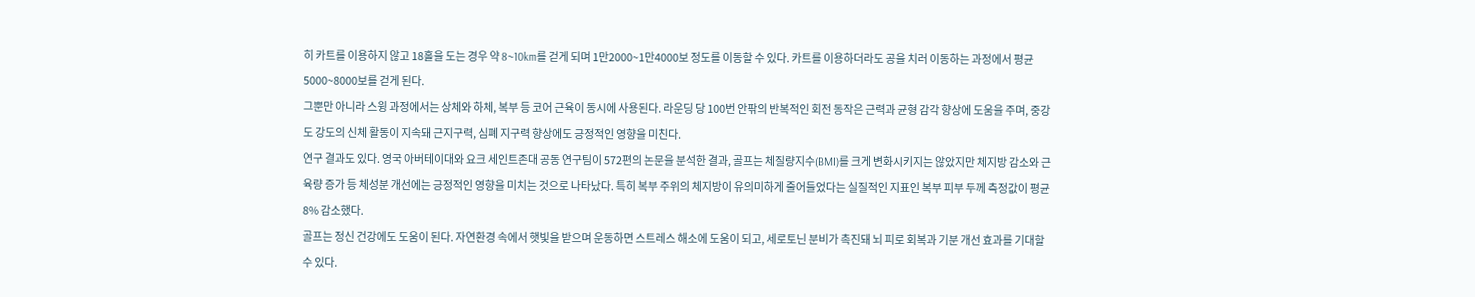히 카트를 이용하지 않고 18홀을 도는 경우 약 8~10km를 걷게 되며 1만2000~1만4000보 정도를 이동할 수 있다. 카트를 이용하더라도 공을 치러 이동하는 과정에서 평균 5000~8000보를 걷게 된다.
그뿐만 아니라 스윙 과정에서는 상체와 하체, 복부 등 코어 근육이 동시에 사용된다. 라운딩 당 100번 안팎의 반복적인 회전 동작은 근력과 균형 감각 향상에 도움을 주며, 중강도 강도의 신체 활동이 지속돼 근지구력, 심폐 지구력 향상에도 긍정적인 영향을 미친다.
연구 결과도 있다. 영국 아버테이대와 요크 세인트존대 공동 연구팀이 572편의 논문을 분석한 결과, 골프는 체질량지수(BMI)를 크게 변화시키지는 않았지만 체지방 감소와 근육량 증가 등 체성분 개선에는 긍정적인 영향을 미치는 것으로 나타났다. 특히 복부 주위의 체지방이 유의미하게 줄어들었다는 실질적인 지표인 복부 피부 두께 측정값이 평균 8% 감소했다.
골프는 정신 건강에도 도움이 된다. 자연환경 속에서 햇빛을 받으며 운동하면 스트레스 해소에 도움이 되고, 세로토닌 분비가 촉진돼 뇌 피로 회복과 기분 개선 효과를 기대할 수 있다.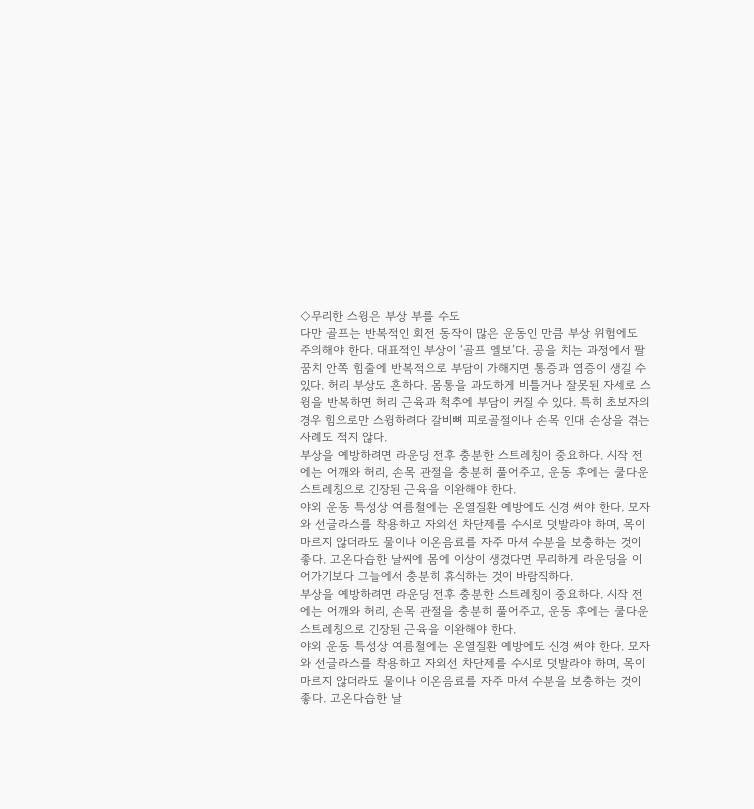◇무리한 스윙은 부상 부를 수도
다만 골프는 반복적인 회전 동작이 많은 운동인 만큼 부상 위험에도 주의해야 한다. 대표적인 부상이 ‘골프 엘보’다. 공을 치는 과정에서 팔꿈치 안쪽 힘줄에 반복적으로 부담이 가해지면 통증과 염증이 생길 수 있다. 허리 부상도 흔하다. 몸통을 과도하게 비틀거나 잘못된 자세로 스윙을 반복하면 허리 근육과 척추에 부담이 커질 수 있다. 특히 초보자의 경우 힘으로만 스윙하려다 갈비뼈 피로골절이나 손목 인대 손상을 겪는 사례도 적지 않다.
부상을 예방하려면 라운딩 전후 충분한 스트레칭이 중요하다. 시작 전에는 어깨와 허리, 손목 관절을 충분히 풀어주고, 운동 후에는 쿨다운 스트레칭으로 긴장된 근육을 이완해야 한다.
야외 운동 특성상 여름철에는 온열질환 예방에도 신경 써야 한다. 모자와 선글라스를 착용하고 자외선 차단제를 수시로 덧발라야 하며, 목이 마르지 않더라도 물이나 이온음료를 자주 마셔 수분을 보충하는 것이 좋다. 고온다습한 날씨에 몸에 이상이 생겼다면 무리하게 라운딩을 이어가기보다 그늘에서 충분히 휴식하는 것이 바람직하다.
부상을 예방하려면 라운딩 전후 충분한 스트레칭이 중요하다. 시작 전에는 어깨와 허리, 손목 관절을 충분히 풀어주고, 운동 후에는 쿨다운 스트레칭으로 긴장된 근육을 이완해야 한다.
야외 운동 특성상 여름철에는 온열질환 예방에도 신경 써야 한다. 모자와 선글라스를 착용하고 자외선 차단제를 수시로 덧발라야 하며, 목이 마르지 않더라도 물이나 이온음료를 자주 마셔 수분을 보충하는 것이 좋다. 고온다습한 날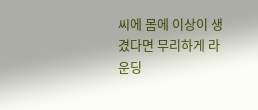씨에 몸에 이상이 생겼다면 무리하게 라운딩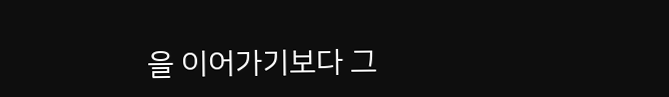을 이어가기보다 그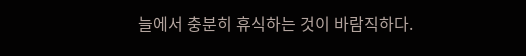늘에서 충분히 휴식하는 것이 바람직하다.